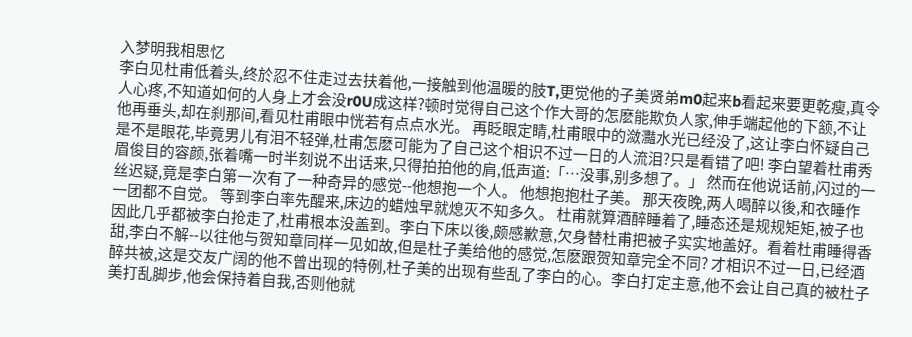入梦明我相思忆
李白见杜甫低着头,终於忍不住走过去扶着他,一接触到他温暖的肢T,更觉他的子美贤弟m0起来b看起来要更乾瘦,真令人心疼,不知道如何的人身上才会没r0U成这样?顿时觉得自己这个作大哥的怎麽能欺负人家,伸手端起他的下颔,不让他再垂头,却在刹那间,看见杜甫眼中恍若有点点水光。 再眨眼定睛,杜甫眼中的潋灩水光已经没了,这让李白怀疑自己是不是眼花,毕竟男儿有泪不轻弹,杜甫怎麽可能为了自己这个相识不过一日的人流泪?只是看错了吧! 李白望着杜甫秀眉俊目的容颜,张着嘴一时半刻说不出话来,只得拍拍他的肩,低声道:「…没事,别多想了。」 然而在他说话前,闪过的一丝迟疑,竟是李白第一次有了一种奇异的感觉--他想抱一个人。 他想抱抱杜子美。 那天夜晚,两人喝醉以後,和衣睡作一团都不自觉。 等到李白率先醒来,床边的蜡烛早就熄灭不知多久。 杜甫就算酒醉睡着了,睡态还是规规矩矩,被子也因此几乎都被李白抢走了,杜甫根本没盖到。李白下床以後,颇感歉意,欠身替杜甫把被子实实地盖好。看着杜甫睡得香甜,李白不解--以往他与贺知章同样一见如故,但是杜子美给他的感觉,怎麽跟贺知章完全不同? 才相识不过一日,已经酒醉共被,这是交友广阔的他不曾出现的特例,杜子美的出现有些乱了李白的心。李白打定主意,他不会让自己真的被杜子美打乱脚步,他会保持着自我,否则他就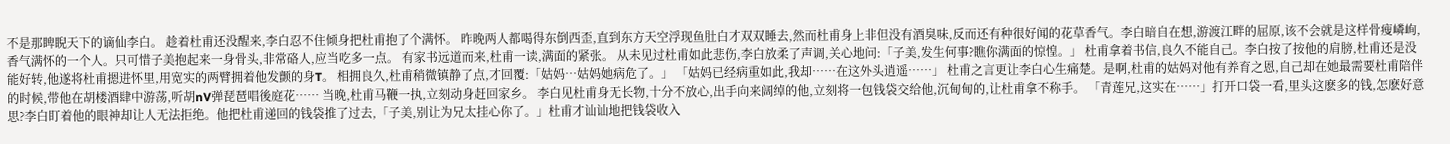不是那睥睨天下的谪仙李白。 趁着杜甫还没醒来,李白忍不住倾身把杜甫抱了个满怀。 昨晚两人都喝得东倒西歪,直到东方天空浮现鱼肚白才双双睡去,然而杜甫身上非但没有酒臭味,反而还有种很好闻的花草香气。李白暗自在想,游渡江畔的屈原,该不会就是这样骨瘦嶙峋,香气满怀的一个人。只可惜子美抱起来一身骨头,非常硌人,应当吃多一点。 有家书远道而来,杜甫一读,满面的紧张。 从未见过杜甫如此悲伤,李白放柔了声调,关心地问:「子美,发生何事?瞧你满面的惊惶。」 杜甫拿着书信,良久不能自己。李白按了按他的肩膀,杜甫还是没能好转,他遂将杜甫摁进怀里,用宽实的两臂拥着他发颤的身T。 相拥良久,杜甫稍微镇静了点,才回覆:「姑妈…姑妈她病危了。」 「姑妈已经病重如此,我却……在这外头逍遥……」 杜甫之言更让李白心生痛楚。是啊,杜甫的姑妈对他有养育之恩,自己却在她最需要杜甫陪伴的时候,带他在胡楼酒肆中游荡,听胡nV弹琵琶唱後庭花…… 当晚,杜甫马鞭一执,立刻动身赶回家乡。 李白见杜甫身无长物,十分不放心,出手向来阔绰的他,立刻将一包钱袋交给他,沉甸甸的,让杜甫拿不称手。 「青莲兄,这实在……」打开口袋一看,里头这麽多的钱,怎麽好意思?李白盯着他的眼神却让人无法拒绝。他把杜甫递回的钱袋推了过去,「子美,别让为兄太挂心你了。」杜甫才讪讪地把钱袋收入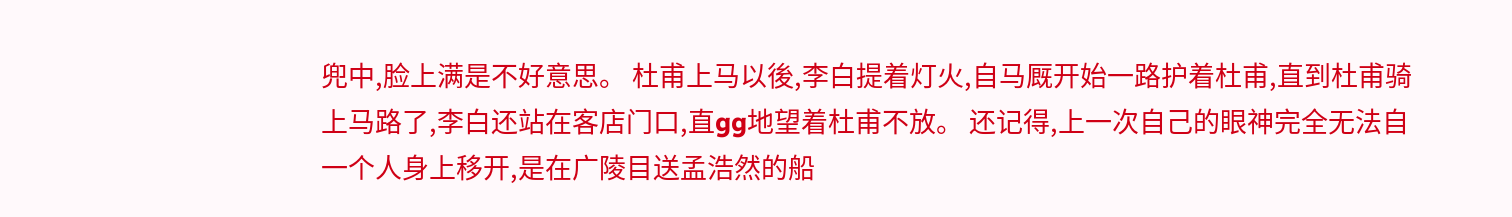兜中,脸上满是不好意思。 杜甫上马以後,李白提着灯火,自马厩开始一路护着杜甫,直到杜甫骑上马路了,李白还站在客店门口,直gg地望着杜甫不放。 还记得,上一次自己的眼神完全无法自一个人身上移开,是在广陵目送孟浩然的船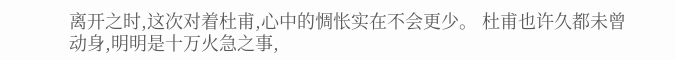离开之时,这次对着杜甫,心中的惆怅实在不会更少。 杜甫也许久都未曾动身,明明是十万火急之事,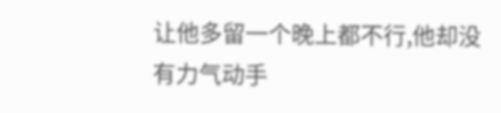让他多留一个晚上都不行,他却没有力气动手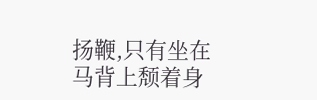扬鞭,只有坐在马背上颓着身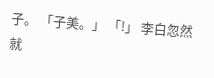子。 「子美。」 「!」 李白忽然就